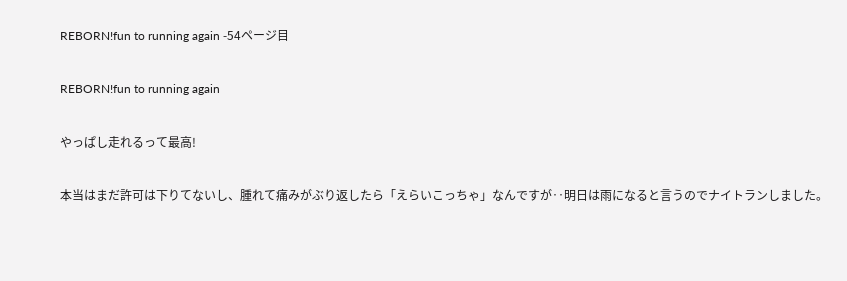REBORN!fun to running again -54ページ目

REBORN!fun to running again

やっぱし走れるって最高!

本当はまだ許可は下りてないし、腫れて痛みがぶり返したら「えらいこっちゃ」なんですが‥明日は雨になると言うのでナイトランしました。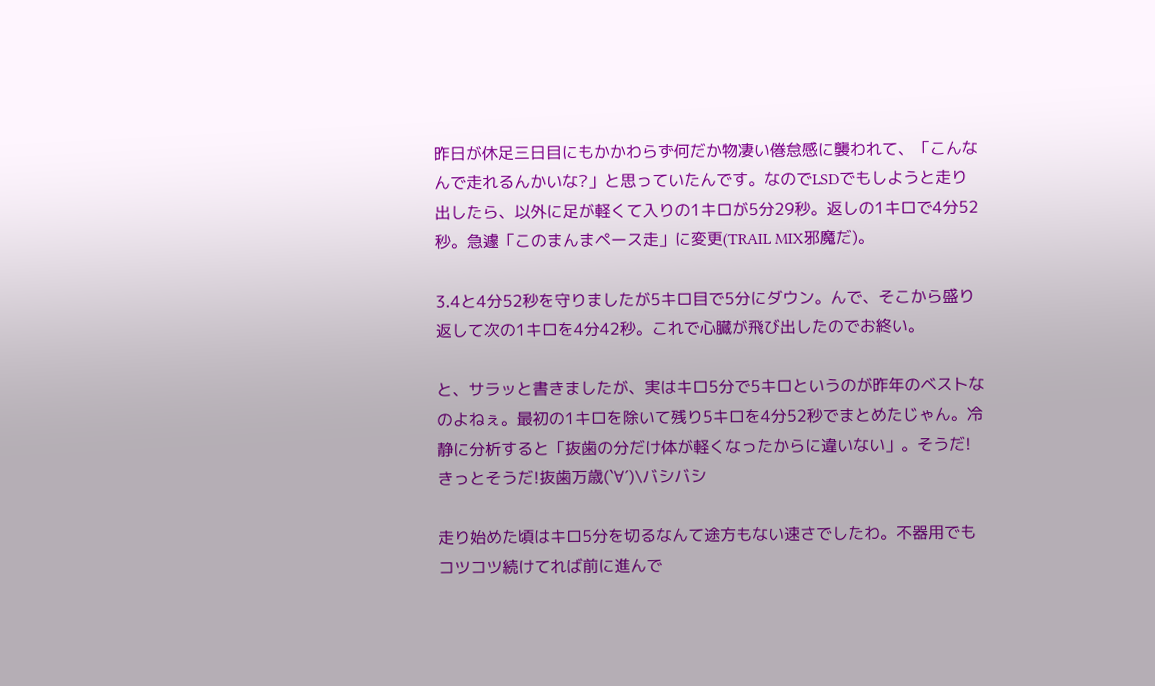昨日が休足三日目にもかかわらず何だか物凄い倦怠感に襲われて、「こんなんで走れるんかいな?」と思っていたんです。なのでLSDでもしようと走り出したら、以外に足が軽くて入りの1キロが5分29秒。返しの1キロで4分52秒。急遽「このまんまペース走」に変更(TRAIL MIX邪魔だ)。

3.4と4分52秒を守りましたが5キロ目で5分にダウン。んで、そこから盛り返して次の1キロを4分42秒。これで心臓が飛び出したのでお終い。

と、サラッと書きましたが、実はキロ5分で5キロというのが昨年のベストなのよねぇ。最初の1キロを除いて残り5キロを4分52秒でまとめたじゃん。冷静に分析すると「抜歯の分だけ体が軽くなったからに違いない」。そうだ!きっとそうだ!抜歯万歳(`∀´)\バシバシ

走り始めた頃はキロ5分を切るなんて途方もない速さでしたわ。不器用でもコツコツ続けてれば前に進んで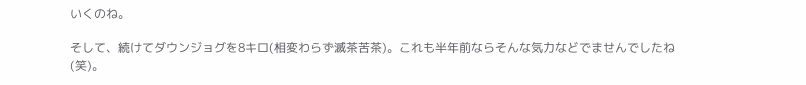いくのね。

そして、続けてダウンジョグを8キロ(相変わらず滅茶苦茶)。これも半年前ならそんな気力などでませんでしたね(笑)。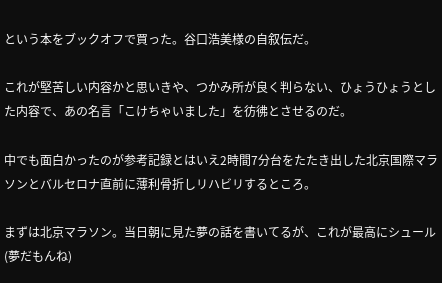という本をブックオフで買った。谷口浩美様の自叙伝だ。

これが堅苦しい内容かと思いきや、つかみ所が良く判らない、ひょうひょうとした内容で、あの名言「こけちゃいました」を彷彿とさせるのだ。

中でも面白かったのが参考記録とはいえ2時間7分台をたたき出した北京国際マラソンとバルセロナ直前に薄利骨折しリハビリするところ。

まずは北京マラソン。当日朝に見た夢の話を書いてるが、これが最高にシュール(夢だもんね)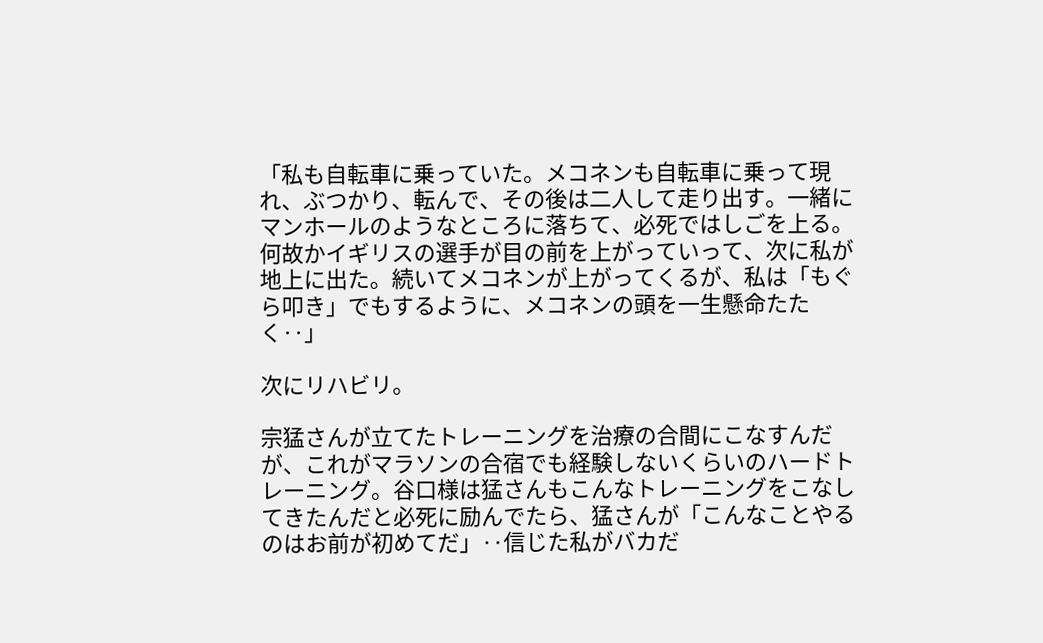「私も自転車に乗っていた。メコネンも自転車に乗って現れ、ぶつかり、転んで、その後は二人して走り出す。一緒にマンホールのようなところに落ちて、必死ではしごを上る。何故かイギリスの選手が目の前を上がっていって、次に私が地上に出た。続いてメコネンが上がってくるが、私は「もぐら叩き」でもするように、メコネンの頭を一生懸命たたく‥」

次にリハビリ。

宗猛さんが立てたトレーニングを治療の合間にこなすんだが、これがマラソンの合宿でも経験しないくらいのハードトレーニング。谷口様は猛さんもこんなトレーニングをこなしてきたんだと必死に励んでたら、猛さんが「こんなことやるのはお前が初めてだ」‥信じた私がバカだ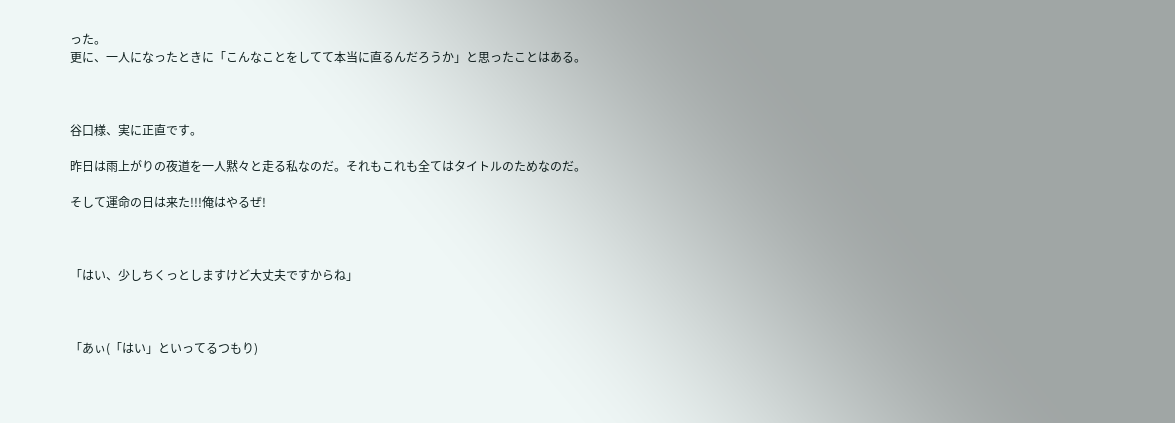った。
更に、一人になったときに「こんなことをしてて本当に直るんだろうか」と思ったことはある。



谷口様、実に正直です。

昨日は雨上がりの夜道を一人黙々と走る私なのだ。それもこれも全てはタイトルのためなのだ。

そして運命の日は来た!!!俺はやるぜ!



「はい、少しちくっとしますけど大丈夫ですからね」



「あぃ(「はい」といってるつもり)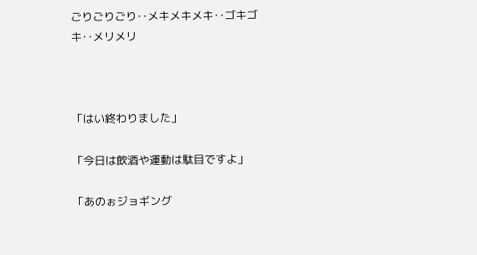ごりごりごり‥メキメキメキ‥ゴキゴキ‥メリメリ



「はい終わりました」

「今日は飲酒や運動は駄目ですよ」

「あのぉジョギング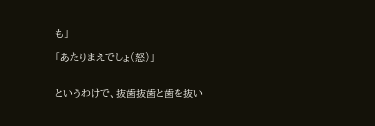も」

「あたりまえでしょ(怒)」


というわけで、抜歯抜歯と歯を抜い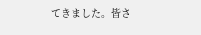てきました。皆さ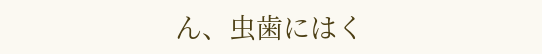ん、虫歯にはく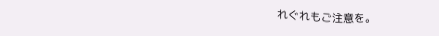れぐれもご注意を。